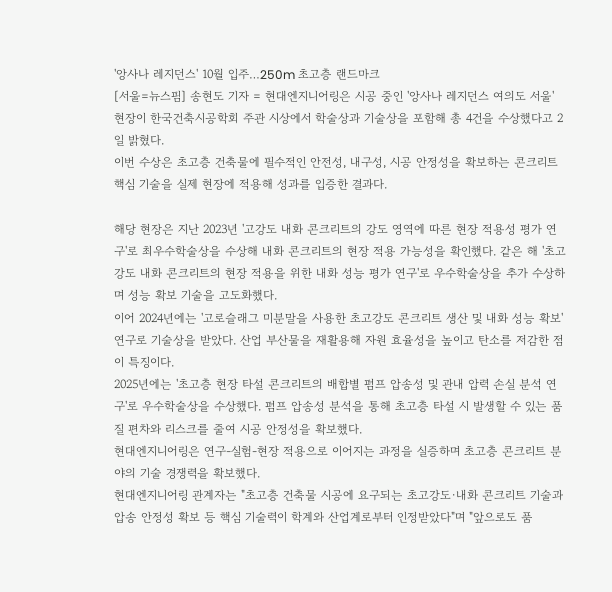'앙사나 레지던스' 10월 입주…250m 초고층 랜드마크
[서울=뉴스핌] 송현도 기자 = 현대엔지니어링은 시공 중인 '앙사나 레지던스 여의도 서울' 현장이 한국건축시공학회 주관 시상에서 학술상과 기술상을 포함해 총 4건을 수상했다고 2일 밝혔다.
이번 수상은 초고층 건축물에 필수적인 안전성, 내구성, 시공 안정성을 확보하는 콘크리트 핵심 기술을 실제 현장에 적용해 성과를 입증한 결과다.

해당 현장은 지난 2023년 '고강도 내화 콘크리트의 강도 영역에 따른 현장 적용성 평가 연구'로 최우수학술상을 수상해 내화 콘크리트의 현장 적용 가능성을 확인했다. 같은 해 '초고강도 내화 콘크리트의 현장 적용을 위한 내화 성능 평가 연구'로 우수학술상을 추가 수상하며 성능 확보 기술을 고도화했다.
이어 2024년에는 '고로슬래그 미분말을 사용한 초고강도 콘크리트 생산 및 내화 성능 확보' 연구로 기술상을 받았다. 산업 부산물을 재활용해 자원 효율성을 높이고 탄소를 저감한 점이 특징이다.
2025년에는 '초고층 현장 타설 콘크리트의 배합별 펌프 압송성 및 관내 압력 손실 분석 연구'로 우수학술상을 수상했다. 펌프 압송성 분석을 통해 초고층 타설 시 발생할 수 있는 품질 편차와 리스크를 줄여 시공 안정성을 확보했다.
현대엔지니어링은 연구-실험-현장 적용으로 이어지는 과정을 실증하며 초고층 콘크리트 분야의 기술 경쟁력을 확보했다.
현대엔지니어링 관계자는 "초고층 건축물 시공에 요구되는 초고강도·내화 콘크리트 기술과 압송 안정성 확보 등 핵심 기술력이 학계와 산업계로부터 인정받았다"며 "앞으로도 품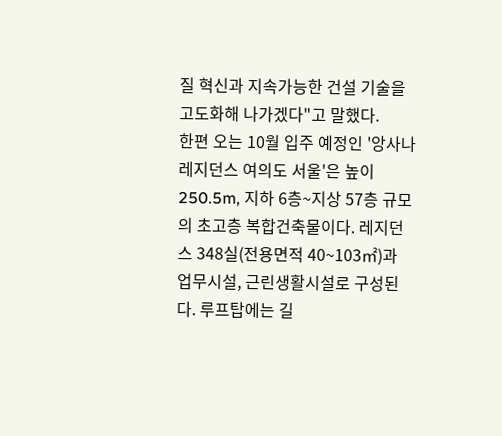질 혁신과 지속가능한 건설 기술을 고도화해 나가겠다"고 말했다.
한편 오는 10월 입주 예정인 '앙사나 레지던스 여의도 서울'은 높이 250.5m, 지하 6층~지상 57층 규모의 초고층 복합건축물이다. 레지던스 348실(전용면적 40~103㎡)과 업무시설, 근린생활시설로 구성된다. 루프탑에는 길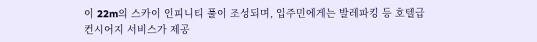이 22m의 스카이 인피니티 풀이 조성되며, 입주민에게는 발레파킹 등 호텔급 컨시어지 서비스가 제공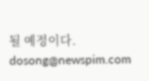될 예정이다.
dosong@newspim.com